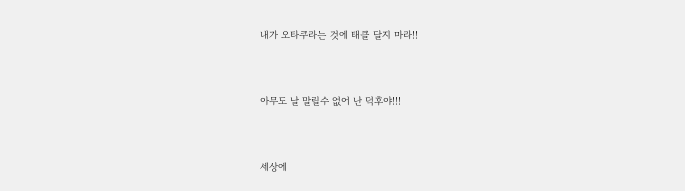내가 오타쿠라는 것에 태클 달지 마라!!


아무도 날 말릴수 없어 난 덕후야!!!


세상에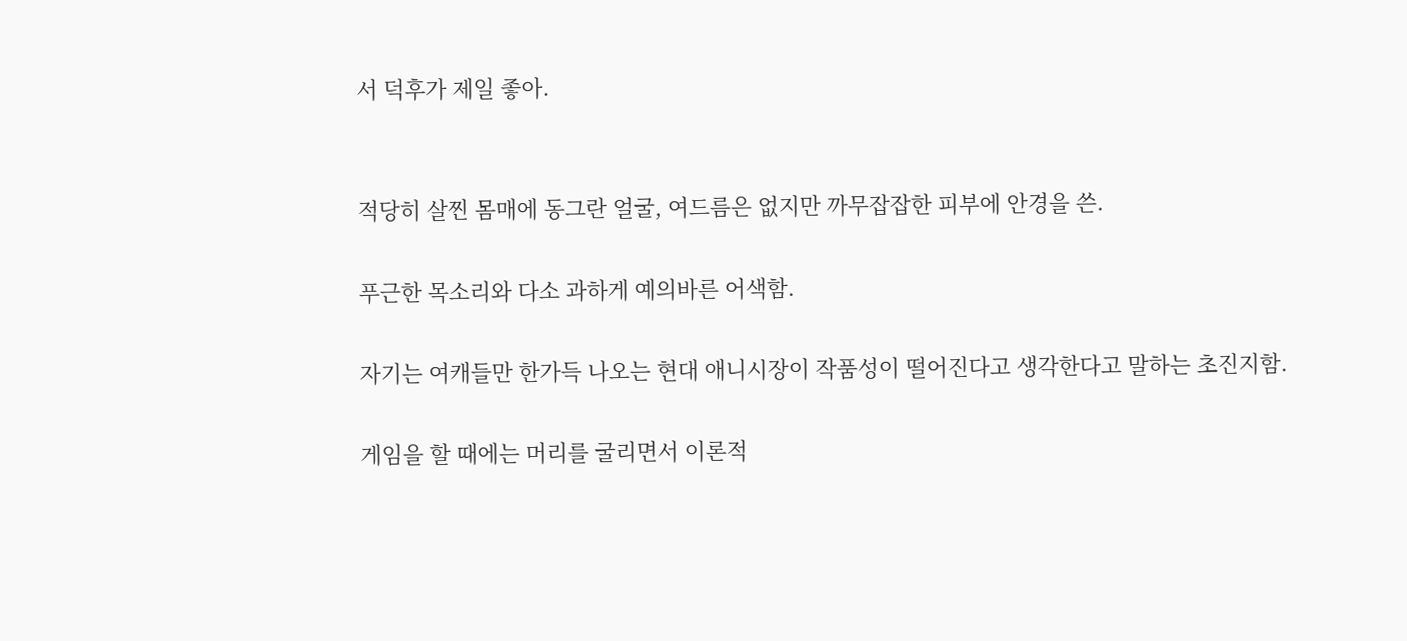서 덕후가 제일 좋아.


적당히 살찐 몸매에 동그란 얼굴, 여드름은 없지만 까무잡잡한 피부에 안경을 쓴.

푸근한 목소리와 다소 과하게 예의바른 어색함.

자기는 여캐들만 한가득 나오는 현대 애니시장이 작품성이 떨어진다고 생각한다고 말하는 초진지함.

게임을 할 때에는 머리를 굴리면서 이론적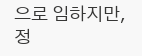으로 임하지만, 정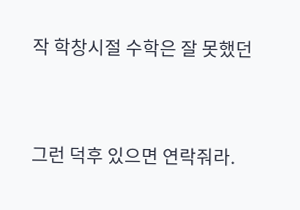작 학창시절 수학은 잘 못했던


그런 덕후 있으면 연락줘라.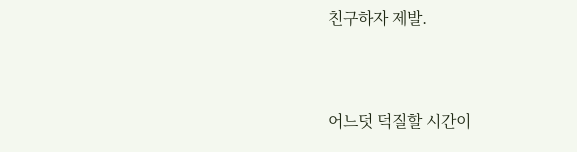친구하자 제발.


어느덧 덕질할 시간이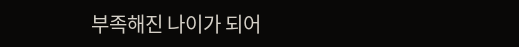부족해진 나이가 되어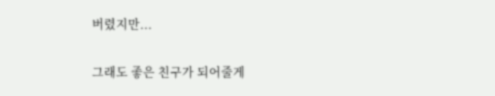버렸지만...

그래도 좋은 친구가 되어줄게